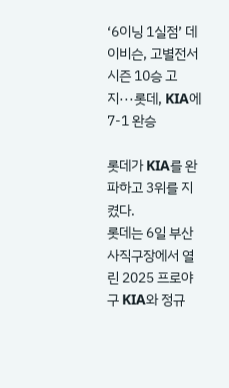‘6이닝 1실점’ 데이비슨, 고별전서 시즌 10승 고지···롯데, KIA에 7-1 완승

롯데가 KIA를 완파하고 3위를 지켰다.
롯데는 6일 부산 사직구장에서 열린 2025 프로야구 KIA와 정규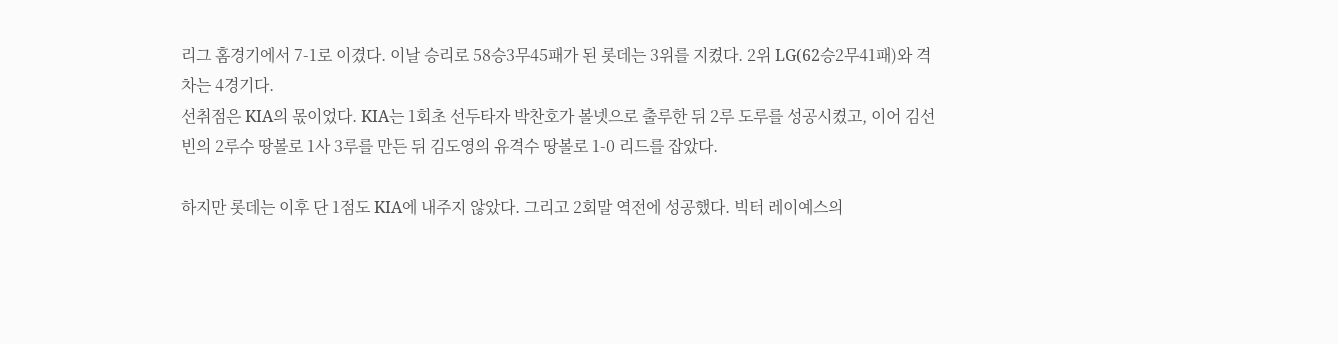리그 홈경기에서 7-1로 이겼다. 이날 승리로 58승3무45패가 된 롯데는 3위를 지켰다. 2위 LG(62승2무41패)와 격차는 4경기다.
선취점은 KIA의 몫이었다. KIA는 1회초 선두타자 박찬호가 볼넷으로 출루한 뒤 2루 도루를 성공시켰고, 이어 김선빈의 2루수 땅볼로 1사 3루를 만든 뒤 김도영의 유격수 땅볼로 1-0 리드를 잡았다.

하지만 롯데는 이후 단 1점도 KIA에 내주지 않았다. 그리고 2회말 역전에 성공했다. 빅터 레이예스의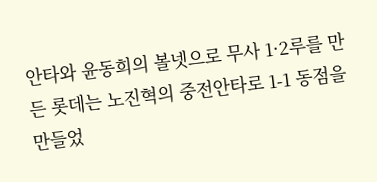안타와 윤동희의 볼넷으로 무사 1·2루를 만든 롯데는 노진혁의 중전안타로 1-1 동점을 만들었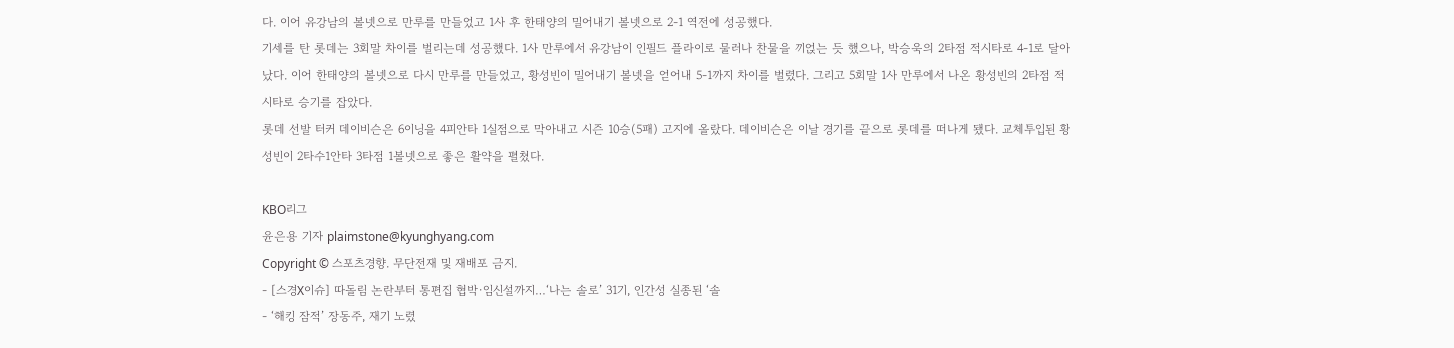다. 이어 유강남의 볼넷으로 만루를 만들었고 1사 후 한태양의 밀어내기 볼넷으로 2-1 역전에 성공했다.
기세를 탄 롯데는 3회말 차이를 벌리는데 성공했다. 1사 만루에서 유강남이 인필드 플라이로 물러나 찬물을 끼얹는 듯 했으나, 박승욱의 2타점 적시타로 4-1로 달아났다. 이어 한태양의 볼넷으로 다시 만루를 만들었고, 황성빈이 밀어내기 볼넷을 얻어내 5-1까지 차이를 벌렸다. 그리고 5회말 1사 만루에서 나온 황성빈의 2타점 적시타로 승기를 잡았다.
롯데 선발 터커 데이비슨은 6이닝을 4피안타 1실점으로 막아내고 시즌 10승(5패) 고지에 올랐다. 데이비슨은 이날 경기를 끝으로 롯데를 떠나게 됐다. 교체투입된 황성빈이 2타수1안타 3타점 1볼넷으로 좋은 활약을 펼쳤다.

KBO리그
윤은용 기자 plaimstone@kyunghyang.com
Copyright © 스포츠경향. 무단전재 및 재배포 금지.
- [스경X이슈] 따돌림 논란부터 통편집 협박·임신설까지…‘나는 솔로’ 31기, 인간성 실종된 ‘솔
- ‘해킹 잠적’ 장동주, 재기 노렸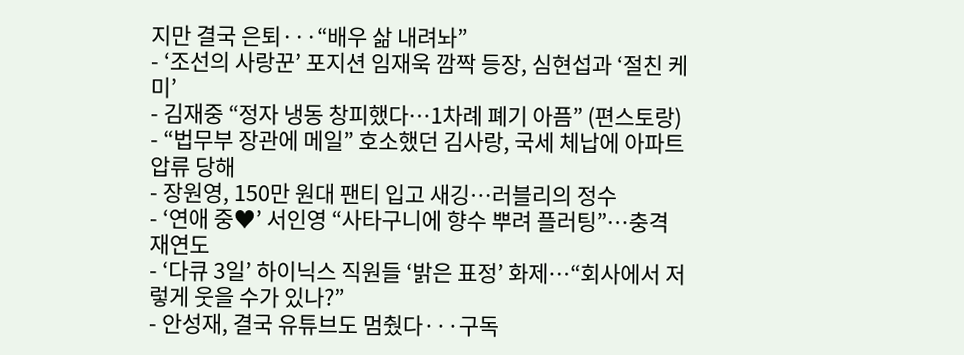지만 결국 은퇴···“배우 삶 내려놔”
- ‘조선의 사랑꾼’ 포지션 임재욱 깜짝 등장, 심현섭과 ‘절친 케미’
- 김재중 “정자 냉동 창피했다…1차례 폐기 아픔” (편스토랑)
- “법무부 장관에 메일” 호소했던 김사랑, 국세 체납에 아파트 압류 당해
- 장원영, 150만 원대 팬티 입고 새깅…러블리의 정수
- ‘연애 중♥’ 서인영 “사타구니에 향수 뿌려 플러팅”…충격 재연도
- ‘다큐 3일’ 하이닉스 직원들 ‘밝은 표정’ 화제…“회사에서 저렇게 웃을 수가 있나?”
- 안성재, 결국 유튜브도 멈췄다···구독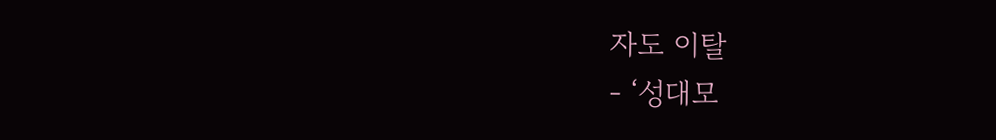자도 이탈
- ‘성대모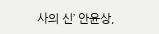사의 신’ 안윤상,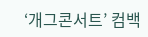‘개그콘서트’ 컴백